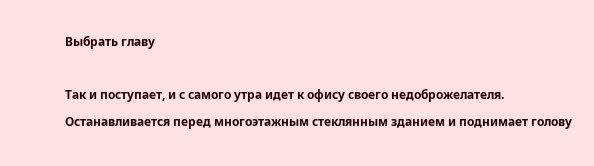Выбрать главу

Так и поступает, и с самого утра идет к офису своего недоброжелателя. Останавливается перед многоэтажным стеклянным зданием и поднимает голову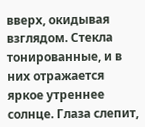вверх, окидывая взглядом. Стекла тонированные, и в них отражается яркое утреннее солнце. Глаза слепит,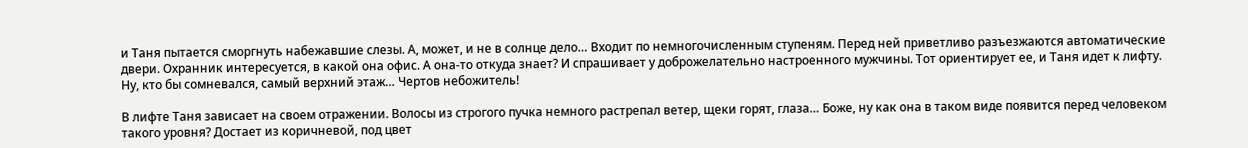и Таня пытается сморгнуть набежавшие слезы. А, может, и не в солнце дело… Входит по немногочисленным ступеням. Перед ней приветливо разъезжаются автоматические двери. Охранник интересуется, в какой она офис. А она-то откуда знает? И спрашивает у доброжелательно настроенного мужчины. Тот ориентирует ее, и Таня идет к лифту. Ну, кто бы сомневался, самый верхний этаж… Чертов небожитель!

В лифте Таня зависает на своем отражении. Волосы из строгого пучка немного растрепал ветер, щеки горят, глаза… Боже, ну как она в таком виде появится перед человеком такого уровня? Достает из коричневой, под цвет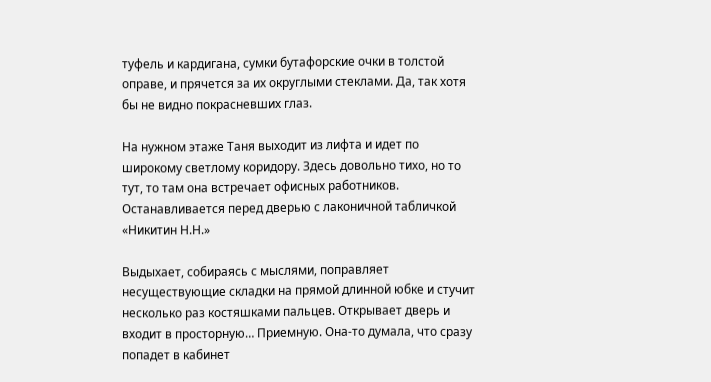туфель и кардигана, сумки бутафорские очки в толстой оправе, и прячется за их округлыми стеклами. Да, так хотя бы не видно покрасневших глаз.

На нужном этаже Таня выходит из лифта и идет по широкому светлому коридору. Здесь довольно тихо, но то тут, то там она встречает офисных работников. Останавливается перед дверью с лаконичной табличкой «Никитин Н.Н.»

Выдыхает, собираясь с мыслями, поправляет несуществующие складки на прямой длинной юбке и стучит несколько раз костяшками пальцев. Открывает дверь и входит в просторную… Приемную. Она-то думала, что сразу попадет в кабинет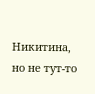Никитина, но не тут-то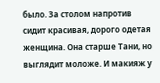было. За столом напротив сидит красивая, дорого одетая женщина. Она старше Тани, но выглядит моложе. И макияж у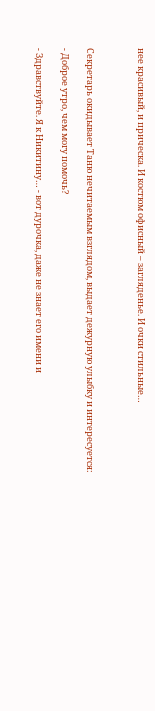нее красивый, и прическа. И костюм офисный – загляденье. И очки стильные…



Секретарь окидывает Таню нечитаемым взглядом, выдает дежурную улыбку и интересуется:

- Доброе утро, чем могу помочь?

- Здравствуйте. Я к Никитину… - вот дурочка, даже не знает его имени и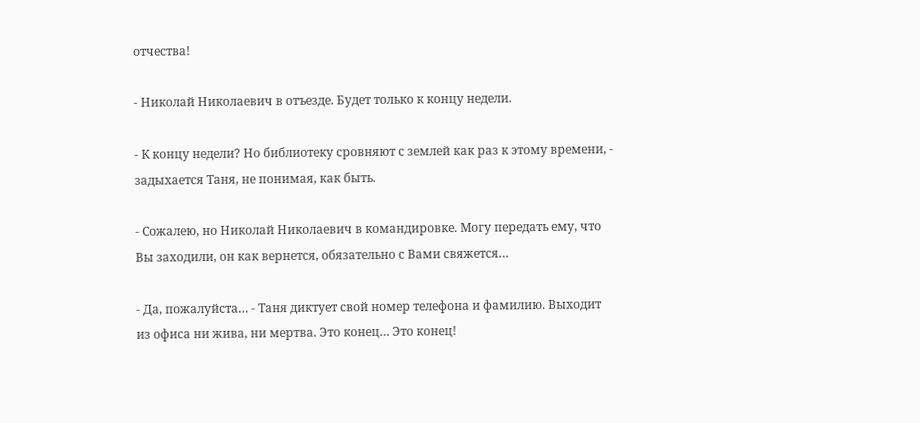отчества!

- Николай Николаевич в отъезде. Будет только к концу недели.

- К концу недели? Но библиотеку сровняют с землей как раз к этому времени, - задыхается Таня, не понимая, как быть.

- Сожалею, но Николай Николаевич в командировке. Могу передать ему, что Вы заходили, он как вернется, обязательно с Вами свяжется…

- Да, пожалуйста… - Таня диктует свой номер телефона и фамилию. Выходит из офиса ни жива, ни мертва. Это конец… Это конец!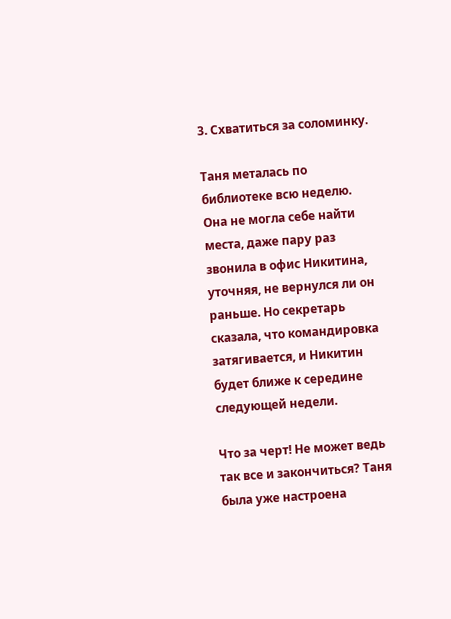3. Схватиться за соломинку.

Таня металась по библиотеке всю неделю. Она не могла себе найти места, даже пару раз звонила в офис Никитина, уточняя, не вернулся ли он раньше. Но секретарь сказала, что командировка затягивается, и Никитин будет ближе к середине следующей недели.

Что за черт! Не может ведь так все и закончиться? Таня была уже настроена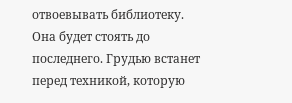отвоевывать библиотеку. Она будет стоять до последнего. Грудью встанет перед техникой, которую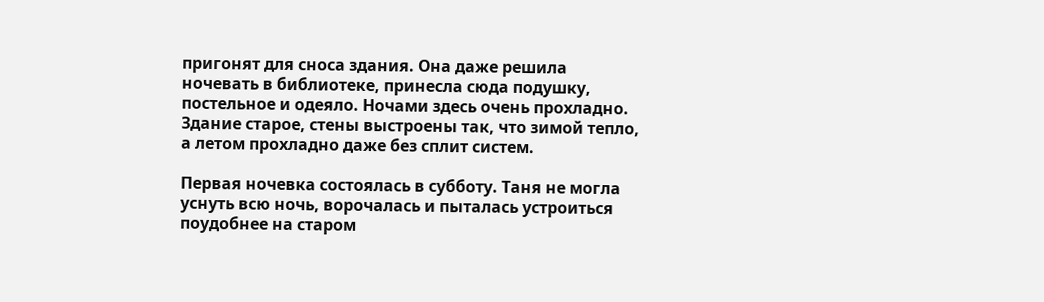пригонят для сноса здания. Она даже решила ночевать в библиотеке, принесла сюда подушку, постельное и одеяло. Ночами здесь очень прохладно. Здание старое, стены выстроены так, что зимой тепло, а летом прохладно даже без сплит систем.

Первая ночевка состоялась в субботу. Таня не могла уснуть всю ночь, ворочалась и пыталась устроиться поудобнее на старом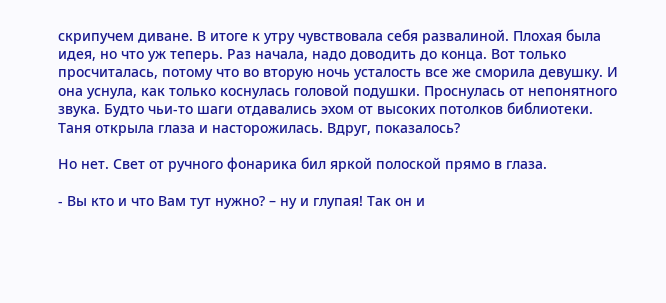скрипучем диване. В итоге к утру чувствовала себя развалиной. Плохая была идея, но что уж теперь. Раз начала, надо доводить до конца. Вот только просчиталась, потому что во вторую ночь усталость все же сморила девушку. И она уснула, как только коснулась головой подушки. Проснулась от непонятного звука. Будто чьи-то шаги отдавались эхом от высоких потолков библиотеки. Таня открыла глаза и насторожилась. Вдруг, показалось?

Но нет. Свет от ручного фонарика бил яркой полоской прямо в глаза.

- Вы кто и что Вам тут нужно? – ну и глупая! Так он и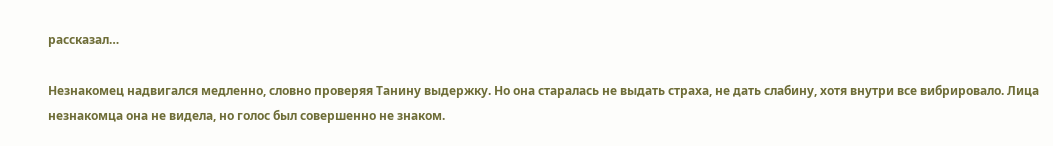рассказал…

Незнакомец надвигался медленно, словно проверяя Танину выдержку. Но она старалась не выдать страха, не дать слабину, хотя внутри все вибрировало. Лица незнакомца она не видела, но голос был совершенно не знаком.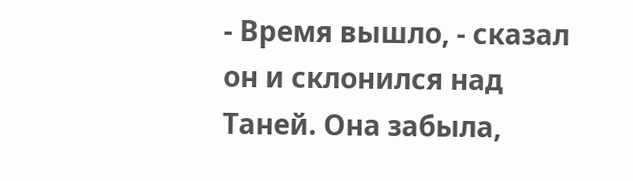- Время вышло, - сказал он и склонился над Таней. Она забыла,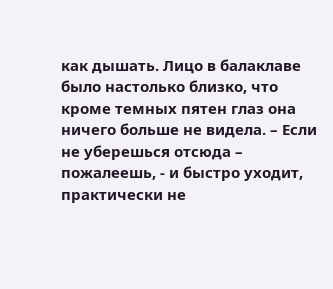как дышать. Лицо в балаклаве было настолько близко, что кроме темных пятен глаз она ничего больше не видела. – Если не уберешься отсюда – пожалеешь, - и быстро уходит, практически не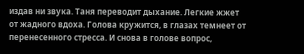издав ни звука. Таня переводит дыхание. Легкие жжет от жадного вдоха. Голова кружится, в глазах темнеет от перенесенного стресса. И снова в голове вопрос,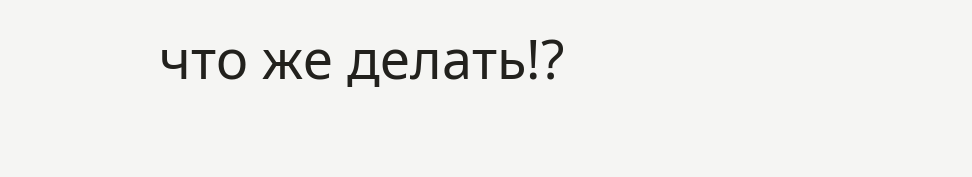что же делать!?